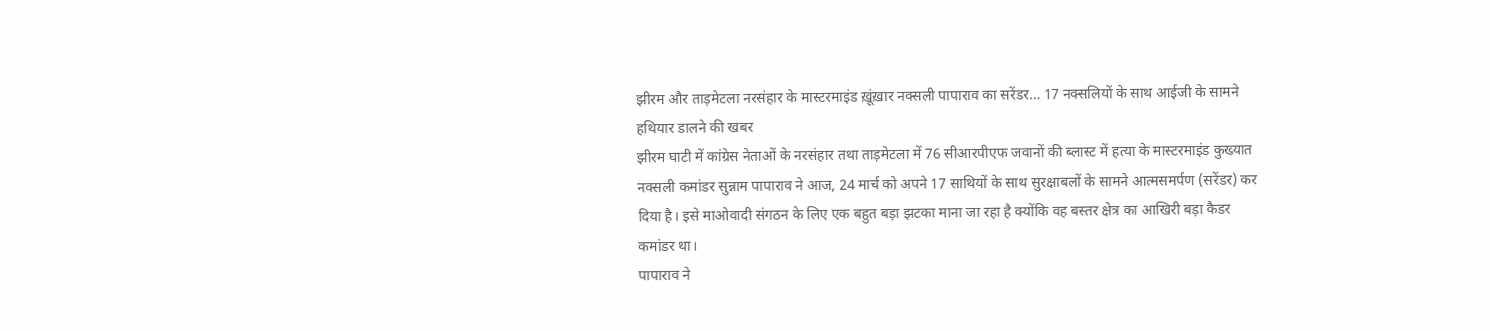झीरम और ताड़मेटला नरसंहार के मास्टरमाइंड ख़ूंख़ार नक्सली पापाराव का सरेंडर… 17 नक्सलियों के साथ आईजी के सामने हथियार डालने की खबर
झीरम घाटी में कांग्रेस नेताओं के नरसंहार तथा ताड़मेटला में 76 सीआरपीएफ जवानों की ब्लास्ट में हत्या के मास्टरमाइंड कुख्यात नक्सली कमांडर सुन्नाम पापाराव ने आज, 24 मार्च को अपने 17 साथियों के साथ सुरक्षाबलों के सामने आत्मसमर्पण (सरेंडर) कर दिया है। इसे माओवादी संगठन के लिए एक बहुत बड़ा झटका माना जा रहा है क्योंकि वह बस्तर क्षेत्र का आखिरी बड़ा कैडर कमांडर था।
पापाराव ने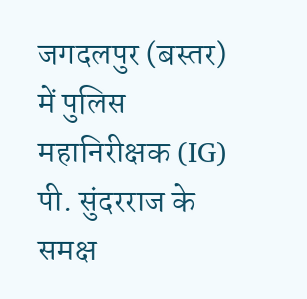जगदलपुर (बस्तर) में पुलिस महानिरीक्षक (IG) पी. सुंदरराज के समक्ष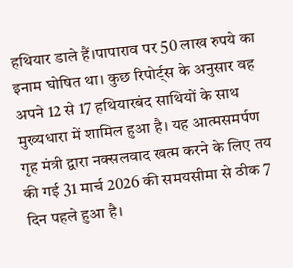हथियार डाले हैं।पापाराव पर 50 लाख रुपये का इनाम घोषित था। कुछ रिपोर्ट्स के अनुसार वह अपने 12 से 17 हथियारबंद साथियों के साथ मुख्यधारा में शामिल हुआ है। यह आत्मसमर्पण गृह मंत्री द्वारा नक्सलवाद खत्म करने के लिए तय की गई 31 मार्च 2026 की समयसीमा से ठीक 7 दिन पहले हुआ है।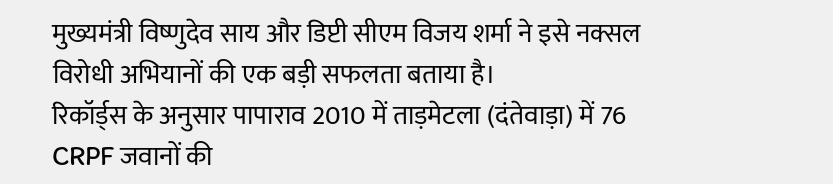मुख्यमंत्री विष्णुदेव साय और डिप्टी सीएम विजय शर्मा ने इसे नक्सल विरोधी अभियानों की एक बड़ी सफलता बताया है।
रिकॉर्ड्स के अनुसार पापाराव 2010 में ताड़मेटला (दंतेवाड़ा) में 76 CRPF जवानों की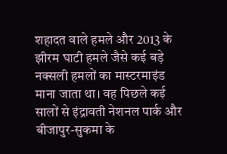शहादत वाले हमले और 2013 के झीरम घाटी हमले जैसे कई बड़े नक्सली हमलों का मास्टरमाइंड माना जाता था। वह पिछले कई सालों से इंद्रावती नेशनल पार्क और बीजापुर-सुकमा के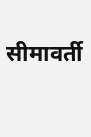सीमावर्ती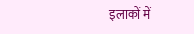इलाकों में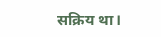सक्रिय था।